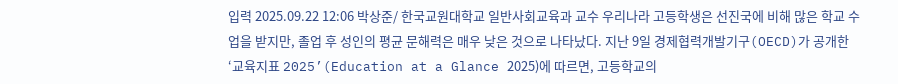입력 2025.09.22 12:06 박상준/ 한국교원대학교 일반사회교육과 교수 우리나라 고등학생은 선진국에 비해 많은 학교 수업을 받지만, 졸업 후 성인의 평균 문해력은 매우 낮은 것으로 나타났다. 지난 9일 경제협력개발기구(OECD)가 공개한 ‘교육지표 2025’(Education at a Glance 2025)에 따르면, 고등학교의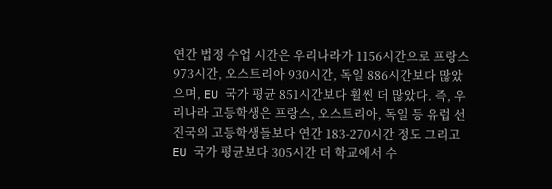연간 법정 수업 시간은 우리나라가 1156시간으로 프랑스 973시간, 오스트리아 930시간, 독일 886시간보다 많았으며, EU 국가 평균 851시간보다 휠씬 더 많았다. 즉, 우리나라 고등학생은 프랑스, 오스트리아, 독일 등 유럽 선진국의 고등학생들보다 연간 183-270시간 정도 그리고 EU 국가 평균보다 305시간 더 학교에서 수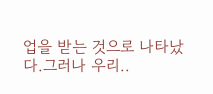업을 받는 것으로 나타났다.그러나 우리..